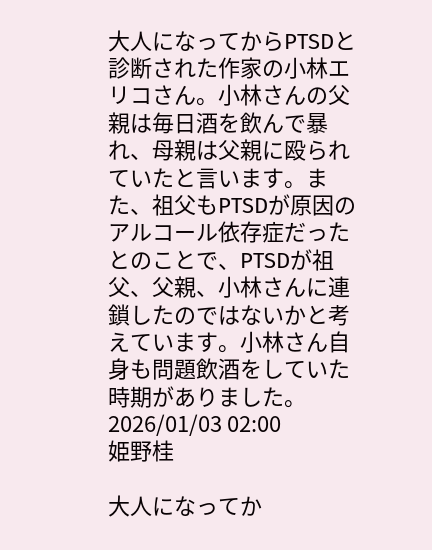大人になってからPTSDと診断された作家の小林エリコさん。小林さんの父親は毎日酒を飲んで暴れ、母親は父親に殴られていたと言います。また、祖父もPTSDが原因のアルコール依存症だったとのことで、PTSDが祖父、父親、小林さんに連鎖したのではないかと考えています。小林さん自身も問題飲酒をしていた時期がありました。
2026/01/03 02:00
姫野桂

大人になってか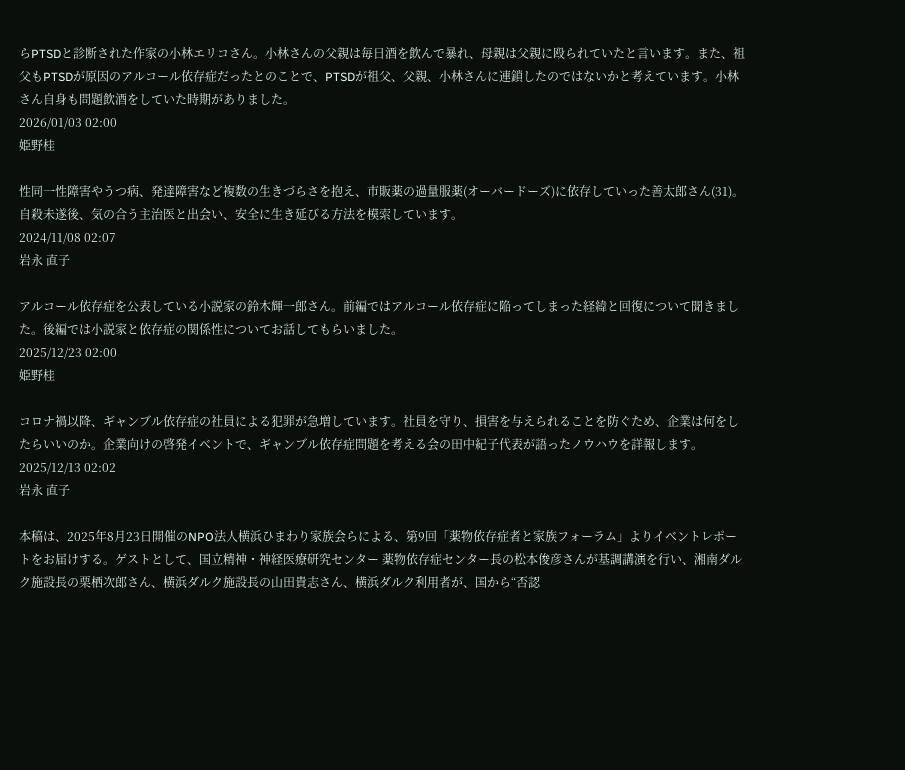らPTSDと診断された作家の小林エリコさん。小林さんの父親は毎日酒を飲んで暴れ、母親は父親に殴られていたと言います。また、祖父もPTSDが原因のアルコール依存症だったとのことで、PTSDが祖父、父親、小林さんに連鎖したのではないかと考えています。小林さん自身も問題飲酒をしていた時期がありました。
2026/01/03 02:00
姫野桂

性同一性障害やうつ病、発達障害など複数の生きづらさを抱え、市販薬の過量服薬(オーバードーズ)に依存していった善太郎さん(31)。自殺未遂後、気の合う主治医と出会い、安全に生き延びる方法を模索しています。
2024/11/08 02:07
岩永 直子

アルコール依存症を公表している小説家の鈴木輝一郎さん。前編ではアルコール依存症に陥ってしまった経緯と回復について聞きました。後編では小説家と依存症の関係性についてお話してもらいました。
2025/12/23 02:00
姫野桂

コロナ禍以降、ギャンブル依存症の社員による犯罪が急増しています。社員を守り、損害を与えられることを防ぐため、企業は何をしたらいいのか。企業向けの啓発イベントで、ギャンブル依存症問題を考える会の田中紀子代表が語ったノウハウを詳報します。
2025/12/13 02:02
岩永 直子

本稿は、2025年8月23日開催のNPO法人横浜ひまわり家族会らによる、第9回「薬物依存症者と家族フォーラム」よりイベントレポートをお届けする。ゲストとして、国立精神・神経医療研究センター 薬物依存症センター長の松本俊彦さんが基調講演を行い、湘南ダルク施設長の栗栖次郎さん、横浜ダルク施設長の山田貴志さん、横浜ダルク利用者が、国から“否認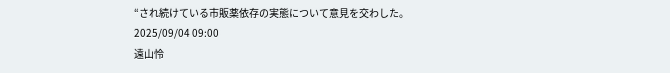“され続けている市販薬依存の実態について意見を交わした。
2025/09/04 09:00
遠山怜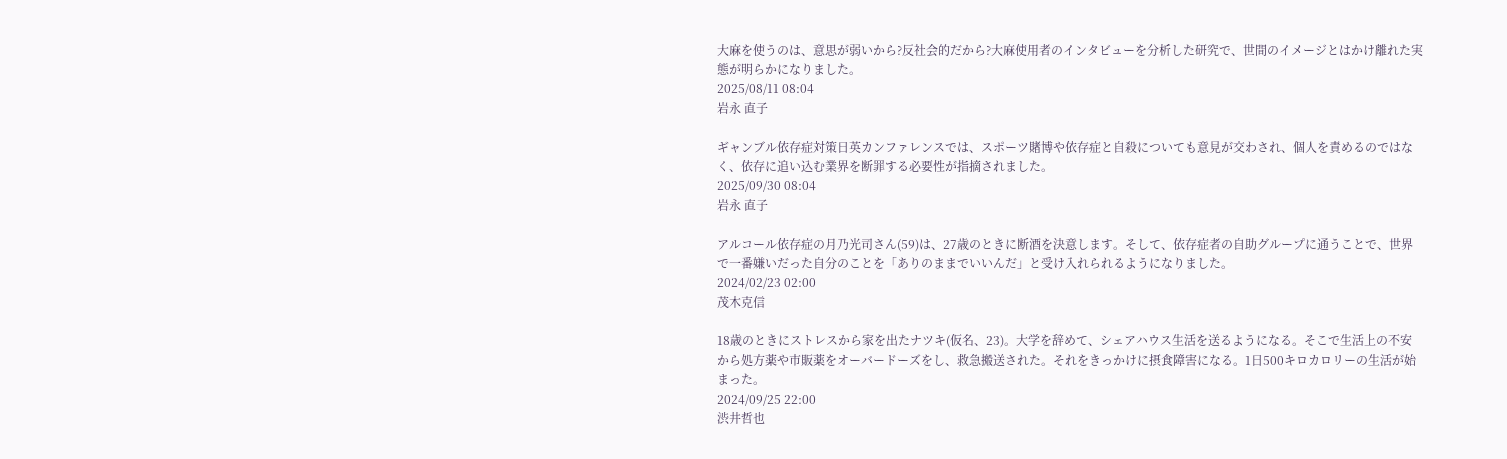大麻を使うのは、意思が弱いから?反社会的だから?大麻使用者のインタビューを分析した研究で、世間のイメージとはかけ離れた実態が明らかになりました。
2025/08/11 08:04
岩永 直子

ギャンブル依存症対策日英カンファレンスでは、スポーツ賭博や依存症と自殺についても意見が交わされ、個人を責めるのではなく、依存に追い込む業界を断罪する必要性が指摘されました。
2025/09/30 08:04
岩永 直子

アルコール依存症の月乃光司さん(59)は、27歳のときに断酒を決意します。そして、依存症者の自助グループに通うことで、世界で一番嫌いだった自分のことを「ありのままでいいんだ」と受け入れられるようになりました。
2024/02/23 02:00
茂木克信

18歳のときにストレスから家を出たナツキ(仮名、23)。大学を辞めて、シェアハウス生活を送るようになる。そこで生活上の不安から処方薬や市販薬をオーバードーズをし、救急搬送された。それをきっかけに摂食障害になる。1日500キロカロリーの生活が始まった。
2024/09/25 22:00
渋井哲也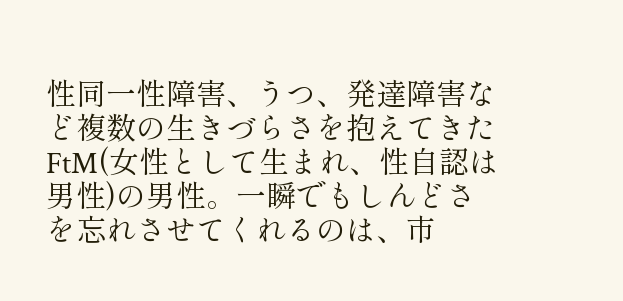性同一性障害、うつ、発達障害など複数の生きづらさを抱えてきたFtM(女性として生まれ、性自認は男性)の男性。一瞬でもしんどさを忘れさせてくれるのは、市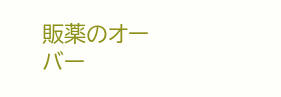販薬のオーバー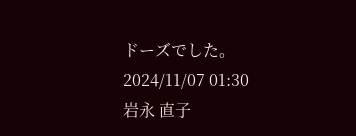ドーズでした。
2024/11/07 01:30
岩永 直子